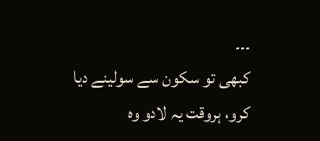۔۔۔
کبھی تو سکون سے سولینے دیا کرو، ہروقت یہ لادو وہ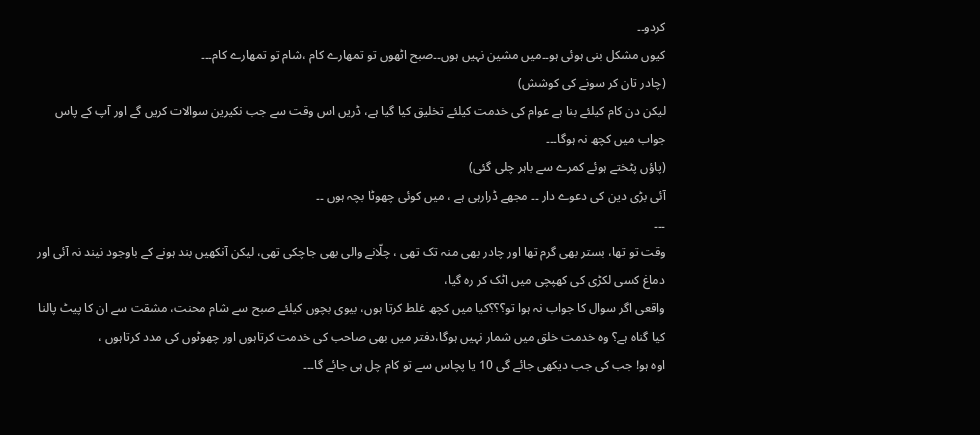کردو۔۔
کیوں مشکل بنی ہوئی ہو۔۔میں مشین نہیں ہوں۔۔صبح اٹھوں تو تمھارے کام ،شام تو تمھارے کام۔۔۔
(چادر تان کر سونے کی کوشش)
لیکن دن کام کیلئے بنا ہے عوام کی خدمت کیلئے تخلیق کیا گیا ہے، ڈریں اس وقت سے جب نکیرین سوالات کریں گے اور آپ کے پاس جواب میں کچھ نہ ہوگا۔۔۔
(پاؤں پٹختے ہوئے کمرے سے باہر چلی گئی)
آئی بڑی دین کی دعوے دار ۔۔ مجھے ڈرارہی ہے ، میں کوئی چھوٹا بچہ ہوں ۔۔
۔۔۔
وقت تو تھا، بستر بھی گرم تھا اور چادر بھی منہ تک تھی ، چلّانے والی بھی جاچکی تھی، لیکن آنکھیں بند ہونے کے باوجود نیند نہ آئی اور دماغ کسی لکڑی کی کھپچی میں اٹک کر رہ گیا،
واقعی اگر سوال کا جواب نہ ہوا تو؟؟؟کیا میں کچھ غلط کرتا ہوں، بیوی بچوں کیلئے صبح سے شام محنت، مشقت سے ان کا پیٹ پالنا کیا گناہ ہے؟ وہ خدمت خلق میں شمار نہیں ہوگا،دفتر میں بھی صاحب کی خدمت کرتاہوں اور چھوٹوں کی مدد کرتاہوں ،
اوہ ہو! جب کی جب دیکھی جائے گی 10 یا پچاس سے تو کام چل ہی جائے گا۔۔۔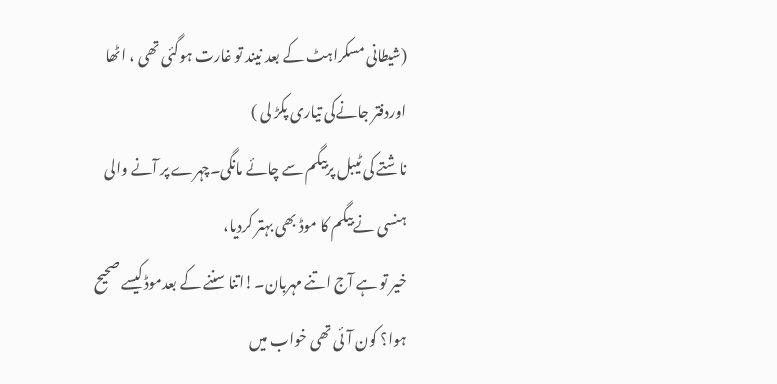(شیطانی مسکراہٹ کے بعد نیند تو غارت ہوگئی تھی ، اٹھا اوردفتر جانےکی تیاری پکڑ لی )
ناشتے کی ٹیبل پربیگم سے چائے مانگی۔چہرے پر آنے والی ہنسی نےبیگم کا موڈ بھی بہتر کردیا،
خیر تو ہے آج اتنے مہربان۔!اتنا سننے کے بعدموڈکیسے صحیح ہوا؟ کون آئی تھی خواب میں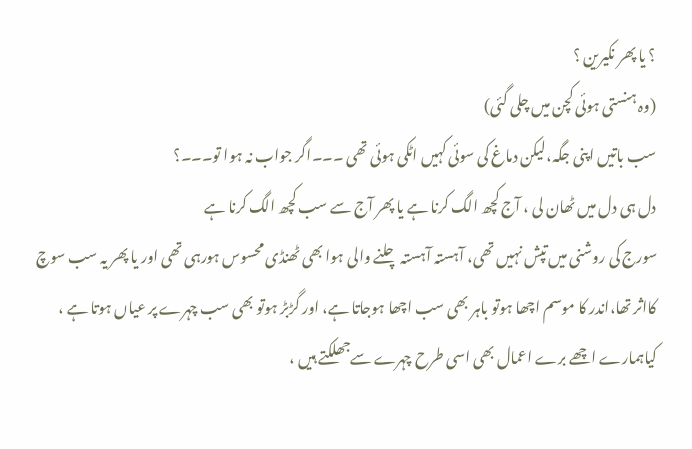؟ یا پھر نکیرین ؟
(وہ ہنستی ہوئی کچن میں چلی گئی)
سب باتیں اپنی جگہ،لیکن دماغ کی سوئی کہیں اٹکی ہوئی تھی ۔۔۔اگر جواب نہ ہوا تو۔۔۔؟
دل ہی دل میں ٹھان لی ، آج کچھ الگ کرنا ہے یا پھر آج سے سب کچھ الگ کرنا ہے
سورج کی روشنی میں تپش نہیں تھی، آہستہ آہستہ چلنے والی ہوا بھی ٹھنڈی محسوس ہورہی تھی اور یا پھر یہ سب سوچ کااثر تھا،اندر کا موسم اچھا ہوتو باہر بھی سب اچھا ہوجاتا ہے، اور گڑبڑ ہوتو بھی سب چہرے پر عیاں ہوتا ہے ، کیاہمارے اچھے برے اعمال بھی اسی طرح چہرے سےجھلکتے ہیں ،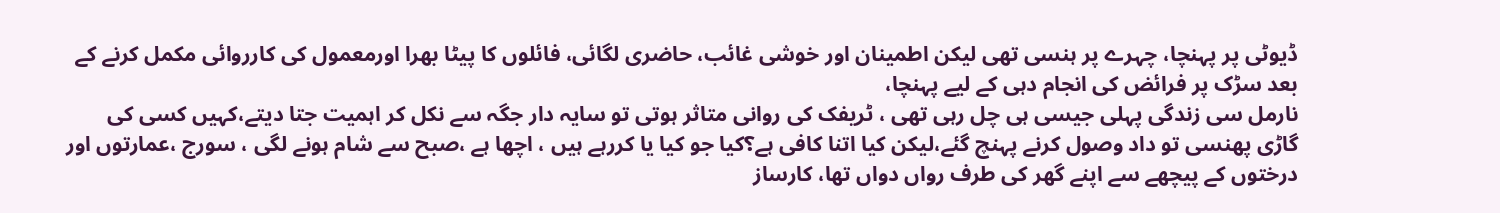ڈیوٹی پر پہنچا، چہرے پر ہنسی تھی لیکن اطمینان اور خوشی غائب، حاضری لگائی، فائلوں کا پیٹا بھرا اورمعمول کی کارروائی مکمل کرنے کے بعد سڑک پر فرائض کی انجام دہی کے لیے پہنچا،
نارمل سی زندگی پہلی جیسی ہی چل رہی تھی ، ٹریفک کی روانی متاثر ہوتی تو سایہ دار جگہ سے نکل کر اہمیت جتا دیتے،کہیں کسی کی گاڑی پھنسی تو داد وصول کرنے پہنچ گئے،لیکن کیا اتنا کافی ہے؟کیا جو کیا یا کررہے ہیں ، اچھا ہے ،صبح سے شام ہونے لگی ، سورج ،عمارتوں اور درختوں کے پیچھے سے اپنے گھر کی طرف رواں دواں تھا، کارساز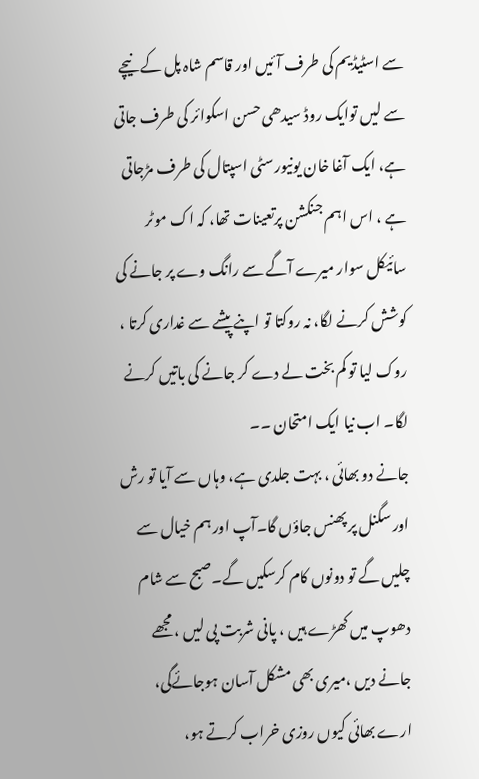سے اسٹیڈیم کی طرف آئیں اور قاسم شاہ پل کے نیچے سے لیں توایک روڈ سیدھی حسن اسکوائر کی طرف جاتی ہے، ایک آغا خان یونیورسٹی اسپتال کی طرف مڑجاتی ہے ، اس اہم جنکشن پرتعینات تھا، کہ اک موٹر سائیکل سوار میرے آگے سے رانگ وے پر جانے کی کوشش کرنے لگا، نہ روکتا تو اپنے پیشے سے غداری کرتا ، روک لیا تو کم بخت لے دے کر جانے کی باتیں کرنے لگا۔ اب نیا ایک امتحان ۔۔
جانے دو بھائی ، بہت جلدی ہے، وہاں سے آیا تو رش اور سگنل پر پھنس جاؤں گا۔آپ اور ہم خیال سے چلیں گے تو دونوں کام کرسکیں گے۔صبح سے شام دھوپ میں کھڑے ہیں ، پانی شربت پی لیں ، مجھے جانے دیں ،میری بھی مشکل آسان ہوجائےگی،
ارے بھائی کیوں روزی خراب کرتے ہو،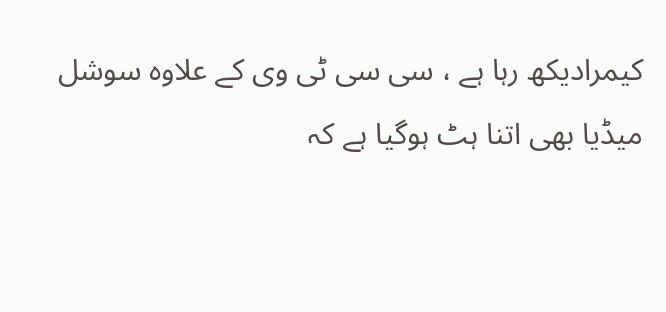کیمرادیکھ رہا ہے ، سی سی ٹی وی کے علاوہ سوشل میڈیا بھی اتنا ہٹ ہوگیا ہے کہ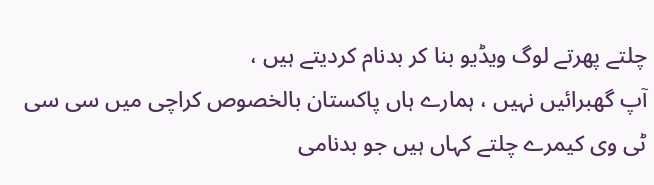چلتے پھرتے لوگ ویڈیو بنا کر بدنام کردیتے ہیں ،
آپ گھبرائیں نہیں ، ہمارے ہاں پاکستان بالخصوص کراچی میں سی سی ٹی وی کیمرے چلتے کہاں ہیں جو بدنامی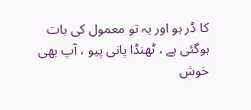کا ڈر ہو اور یہ تو معمول کی بات ہوگئی ہے ، ٹھنڈا پانی پیو ، آپ بھی خوش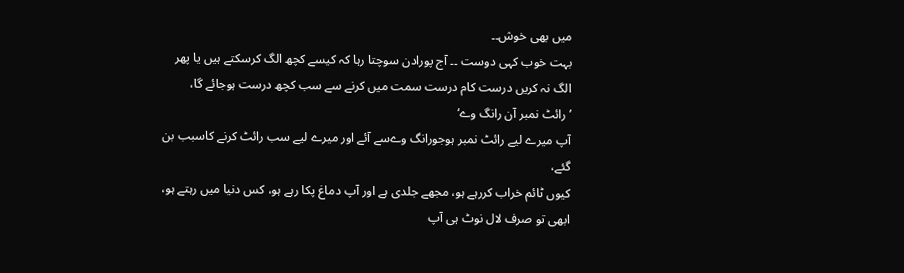میں بھی خوش۔۔
بہت خوب کہی دوست ۔۔ آج پورادن سوچتا رہا کہ کیسے کچھ الگ کرسکتے ہیں یا پھر الگ نہ کریں درست کام درست سمت میں کرنے سے سب کچھ درست ہوجائے گا،
’رائٹ نمبر آن رانگ وے‘
آپ میرے لیے رائٹ نمبر ہوجورانگ وےسے آئے اور میرے لیے سب رائٹ کرنے کاسبب بن گئے،
کیوں ٹائم خراب کررہے ہو، مجھے جلدی ہے اور آپ دماغ پکا رہے ہو، کس دنیا میں رہتے ہو، ابھی تو صرف لال نوٹ ہی آپ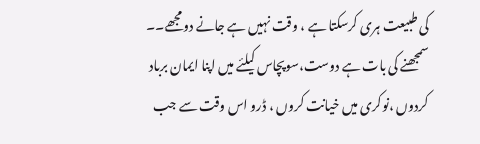کی طبیعت ہری کرسکتا ہے ، وقت نہیں ہے جانے دومجھے۔۔
سمجھنے کی بات ہے دوست،سوپچاس کیلئے میں اپنا ایمان برباد کردوں ،نوکری میں خیانت کروں ، ڈرو اس وقت سے جب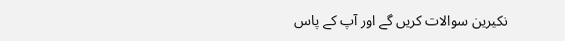نکیرین سوالات کریں گے اور آپ کے پاس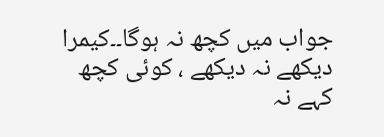جواب میں کچھ نہ ہوگا۔۔کیمرا دیکھے نہ دیکھے ، کوئی کچھ کہے نہ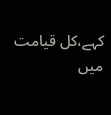کہے،کل قیامت میں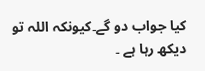کیا جواب دو گے۔کیونکہ اللہ تو دیکھ رہا ہے ۔